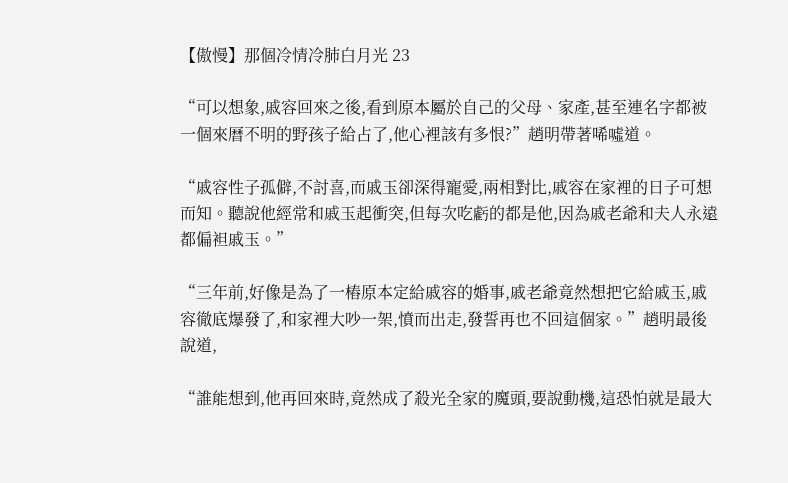【傲慢】那個冷情冷肺白月光 23

“可以想象,戚容回來之後,看到原本屬於自己的父母、家產,甚至連名字都被一個來曆不明的野孩子給占了,他心裡該有多恨?”趙明帶著唏噓道。

“戚容性子孤僻,不討喜,而戚玉卻深得寵愛,兩相對比,戚容在家裡的日子可想而知。聽說他經常和戚玉起衝突,但每次吃虧的都是他,因為戚老爺和夫人永遠都偏袒戚玉。”

“三年前,好像是為了一樁原本定給戚容的婚事,戚老爺竟然想把它給戚玉,戚容徹底爆發了,和家裡大吵一架,憤而出走,發誓再也不回這個家。”趙明最後說道,

“誰能想到,他再回來時,竟然成了殺光全家的魔頭,要說動機,這恐怕就是最大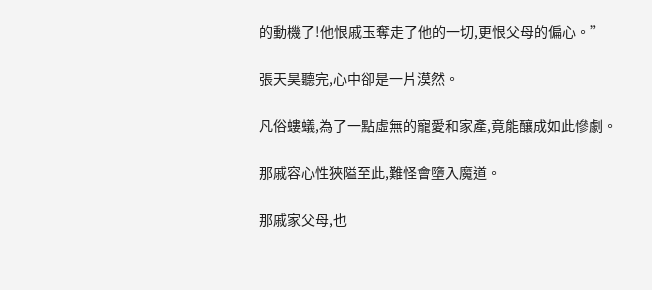的動機了!他恨戚玉奪走了他的一切,更恨父母的偏心。”

張天昊聽完,心中卻是一片漠然。

凡俗螻蟻,為了一點虛無的寵愛和家產,竟能釀成如此慘劇。

那戚容心性狹隘至此,難怪會墮入魔道。

那戚家父母,也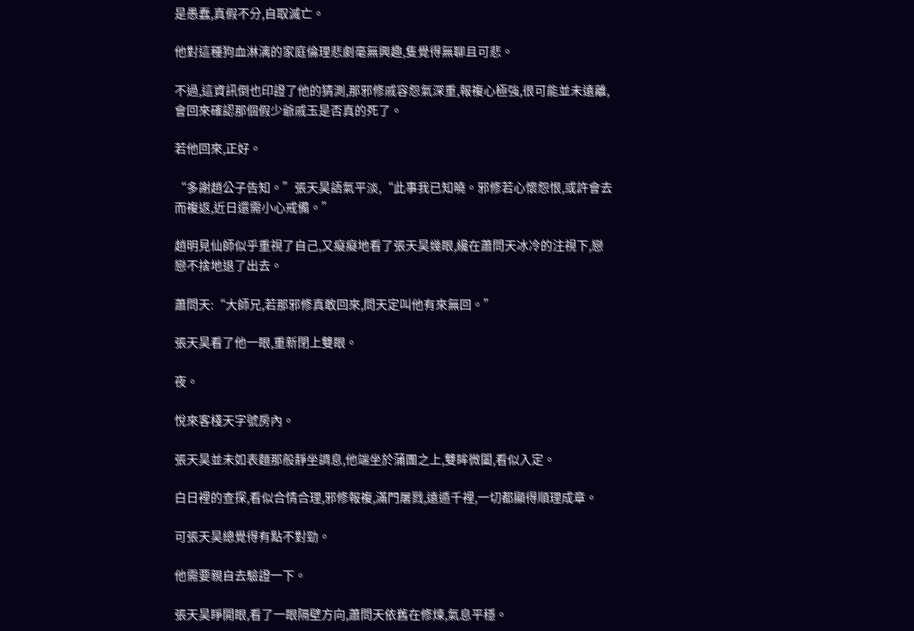是愚蠢,真假不分,自取滅亡。

他對這種狗血淋漓的家庭倫理悲劇毫無興趣,隻覺得無聊且可悲。

不過,這資訊倒也印證了他的猜測,那邪修戚容怨氣深重,報複心極強,很可能並未遠離,會回來確認那個假少爺戚玉是否真的死了。

若他回來,正好。

“多謝趙公子告知。”張天昊語氣平淡,“此事我已知曉。邪修若心懷怨恨,或許會去而複返,近日還需小心戒備。”

趙明見仙師似乎重視了自己,又癡癡地看了張天昊幾眼,纔在蕭問天冰冷的注視下,戀戀不捨地退了出去。

蕭問天:“大師兄,若那邪修真敢回來,問天定叫他有來無回。”

張天昊看了他一眼,重新閉上雙眼。

夜。

悅來客棧天字號房內。

張天昊並未如表麵那般靜坐調息,他端坐於蒲團之上,雙眸微闔,看似入定。

白日裡的查探,看似合情合理,邪修報複,滿門屠戮,遠遁千裡,一切都顯得順理成章。

可張天昊總覺得有點不對勁。

他需要親自去驗證一下。

張天昊睜開眼,看了一眼隔壁方向,蕭問天依舊在修煉,氣息平穩。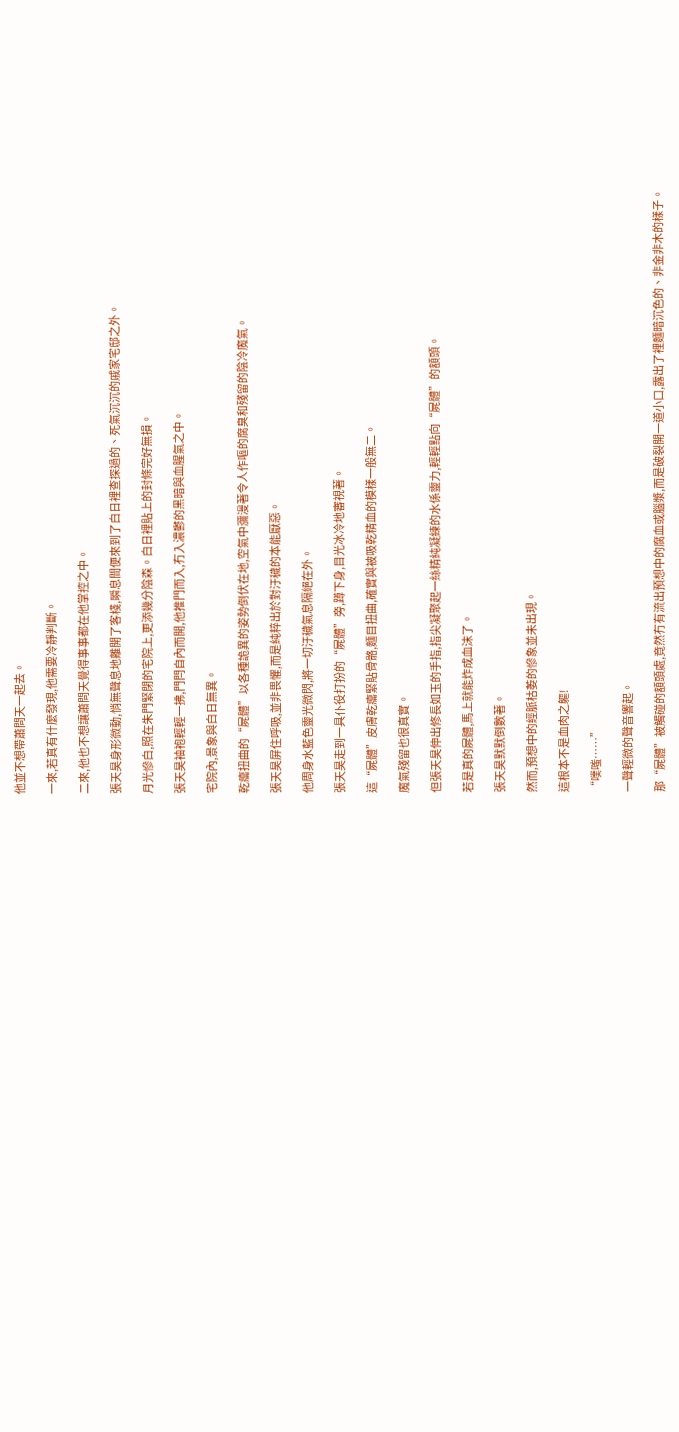他並不想帶蕭問天一起去。

一來,若真有什麼發現,他需要冷靜判斷。

二來,他也不想讓蕭問天覺得事事都在他掌控之中。

張天昊身形微動,悄無聲息地離開了客棧,瞬息間便來到了白日裡查探過的、死氣沉沉的戚家宅邸之外。

月光慘白,照在朱門緊閉的宅院上,更添幾分陰森。白日裡貼上的封條完好無損。

張天昊袖袍輕輕一拂,門閂自內而開,他推門而入,冇入濃鬱的黑暗與血腥氣之中。

宅院內,景象與白日無異。

乾癟扭曲的“屍體”以各種詭異的姿勢倒伏在地,空氣中瀰漫著令人作嘔的腐臭和殘留的陰冷魔氣。

張天昊屏住呼吸,並非畏懼,而是純粹出於對汙穢的本能厭惡。

他周身水藍色靈光微閃,將一切汙穢氣息隔絕在外。

張天昊走到一具仆役打扮的“屍體”旁,蹲下身,目光冰冷地審視著。

這“屍體”皮膚乾癟緊貼骨骼,麵目扭曲,確實與被吸乾精血的模樣一般無二。

魔氣殘留也很真實。

但張天昊伸出修長如玉的手指,指尖凝聚起一絲精純凝練的水係靈力,輕輕點向“屍體”的額頭。

若是真的屍體,馬上就能炸成血沫了。

張天昊默默倒數著。

然而,預想中的經脈枯萎的慘象並未出現。

這根本不是血肉之軀!

“噗嗤……”

一聲輕微的聲音響起。

那“屍體”被觸碰的額頭處,竟然冇有流出預想中的腐血或腦漿,而是破裂開一道小口,露出了裡麵暗沉色的、非金非木的樣子。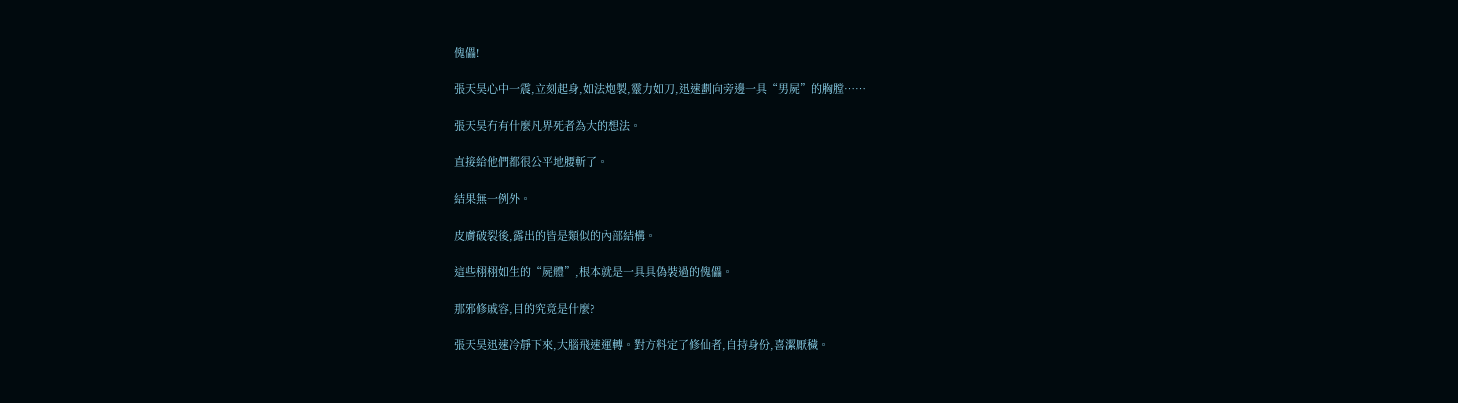傀儡!

張天昊心中一震,立刻起身,如法炮製,靈力如刀,迅速劃向旁邊一具“男屍”的胸膛……

張天昊冇有什麼凡界死者為大的想法。

直接給他們都很公平地腰斬了。

結果無一例外。

皮膚破裂後,露出的皆是類似的內部結構。

這些栩栩如生的“屍體”,根本就是一具具偽裝過的傀儡。

那邪修戚容,目的究竟是什麼?

張天昊迅速冷靜下來,大腦飛速運轉。對方料定了修仙者,自持身份,喜潔厭穢。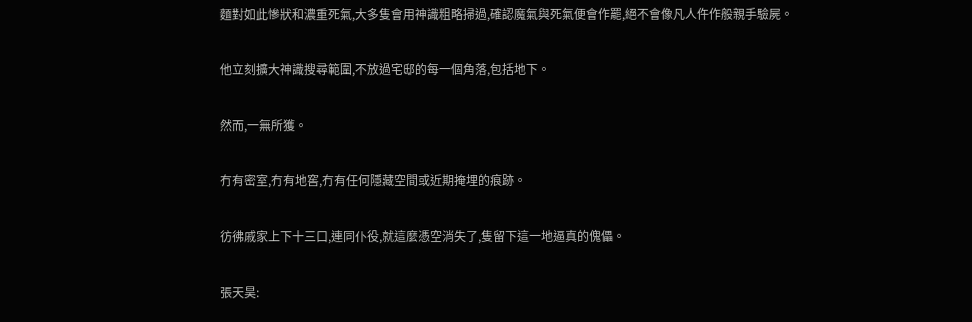麵對如此慘狀和濃重死氣,大多隻會用神識粗略掃過,確認魔氣與死氣便會作罷,絕不會像凡人仵作般親手驗屍。

他立刻擴大神識搜尋範圍,不放過宅邸的每一個角落,包括地下。

然而,一無所獲。

冇有密室,冇有地窖,冇有任何隱藏空間或近期掩埋的痕跡。

彷彿戚家上下十三口,連同仆役,就這麼憑空消失了,隻留下這一地逼真的傀儡。

張天昊: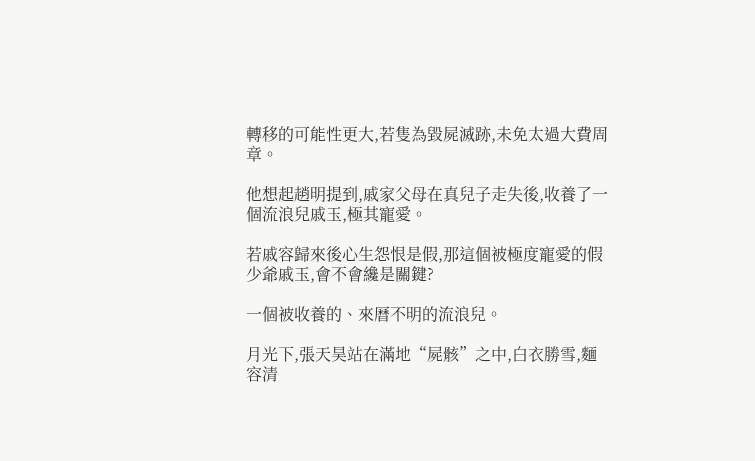轉移的可能性更大,若隻為毀屍滅跡,未免太過大費周章。

他想起趙明提到,戚家父母在真兒子走失後,收養了一個流浪兒戚玉,極其寵愛。

若戚容歸來後心生怨恨是假,那這個被極度寵愛的假少爺戚玉,會不會纔是關鍵?

一個被收養的、來曆不明的流浪兒。

月光下,張天昊站在滿地“屍骸”之中,白衣勝雪,麵容清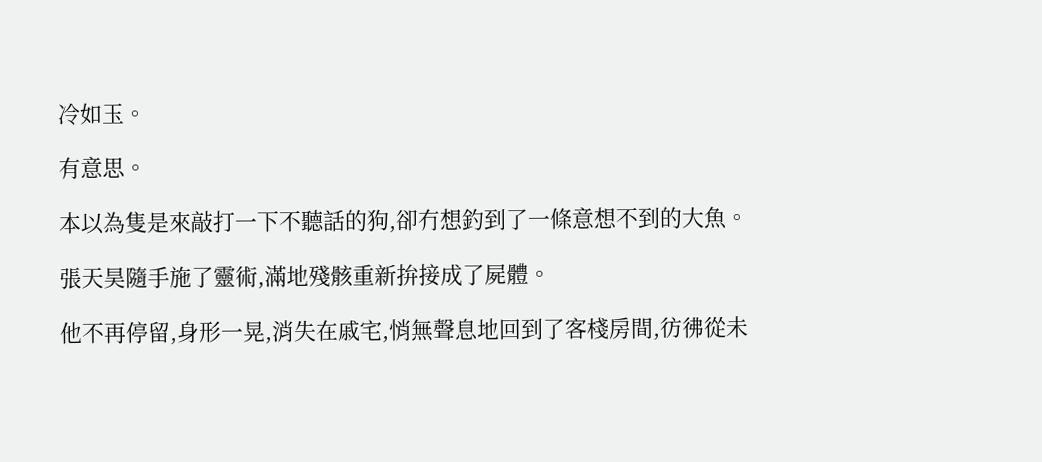冷如玉。

有意思。

本以為隻是來敲打一下不聽話的狗,卻冇想釣到了一條意想不到的大魚。

張天昊隨手施了靈術,滿地殘骸重新拚接成了屍體。

他不再停留,身形一晃,消失在戚宅,悄無聲息地回到了客棧房間,彷彿從未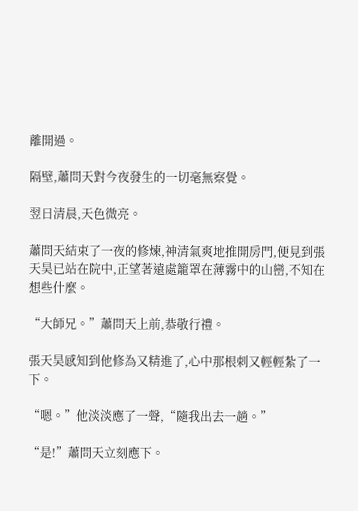離開過。

隔壁,蕭問天對今夜發生的一切毫無察覺。

翌日清晨,天色微亮。

蕭問天結束了一夜的修煉,神清氣爽地推開房門,便見到張天昊已站在院中,正望著遠處籠罩在薄霧中的山巒,不知在想些什麼。

“大師兄。”蕭問天上前,恭敬行禮。

張天昊感知到他修為又精進了,心中那根刺又輕輕紮了一下。

“嗯。”他淡淡應了一聲,“隨我出去一趟。”

“是!”蕭問天立刻應下。